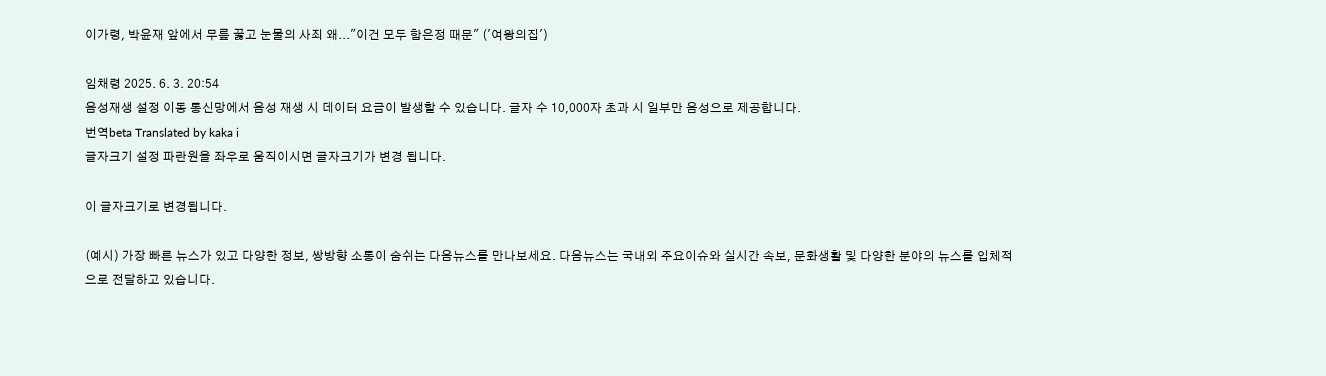이가령, 박윤재 앞에서 무릎 꿇고 눈물의 사죄 왜..."이건 모두 함은정 때문" ('여왕의집')

임채령 2025. 6. 3. 20:54
음성재생 설정 이동 통신망에서 음성 재생 시 데이터 요금이 발생할 수 있습니다. 글자 수 10,000자 초과 시 일부만 음성으로 제공합니다.
번역beta Translated by kaka i
글자크기 설정 파란원을 좌우로 움직이시면 글자크기가 변경 됩니다.

이 글자크기로 변경됩니다.

(예시) 가장 빠른 뉴스가 있고 다양한 정보, 쌍방향 소통이 숨쉬는 다음뉴스를 만나보세요. 다음뉴스는 국내외 주요이슈와 실시간 속보, 문화생활 및 다양한 분야의 뉴스를 입체적으로 전달하고 있습니다.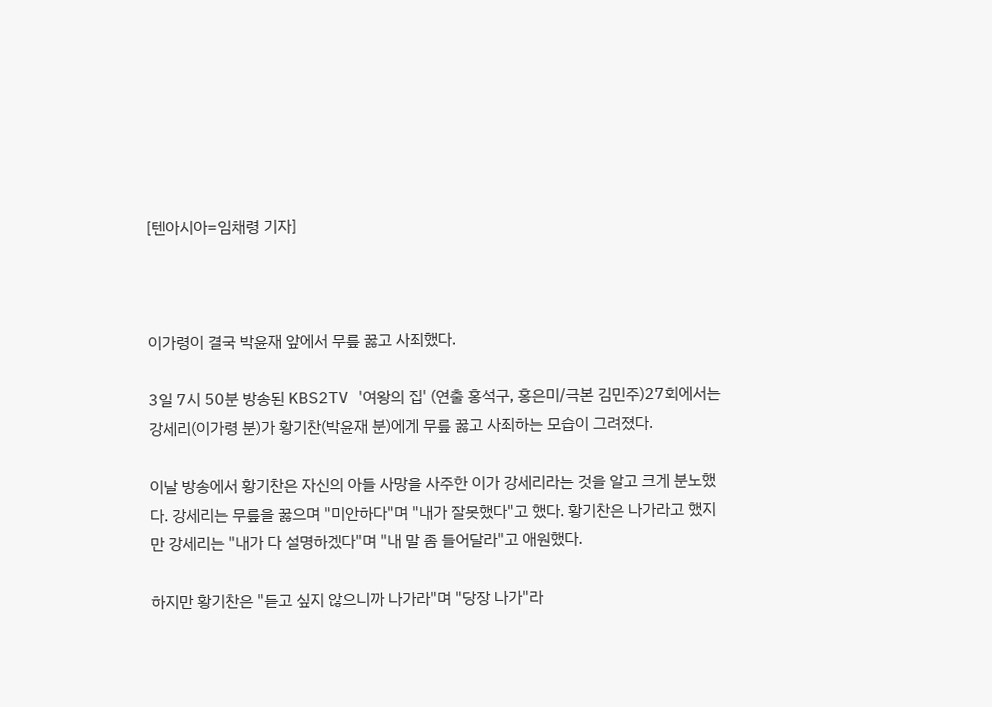[텐아시아=임채령 기자]



이가령이 결국 박윤재 앞에서 무릎 꿇고 사죄했다.

3일 7시 50분 방송된 KBS2TV '여왕의 집' (연출 홍석구, 홍은미/극본 김민주)27회에서는 강세리(이가령 분)가 황기찬(박윤재 분)에게 무릎 꿇고 사죄하는 모습이 그려졌다.

이날 방송에서 황기찬은 자신의 아들 사망을 사주한 이가 강세리라는 것을 알고 크게 분노했다. 강세리는 무릎을 꿇으며 "미안하다"며 "내가 잘못했다"고 했다. 황기찬은 나가라고 했지만 강세리는 "내가 다 설명하겠다"며 "내 말 좀 들어달라"고 애원했다.

하지만 황기찬은 "듣고 싶지 않으니까 나가라"며 "당장 나가"라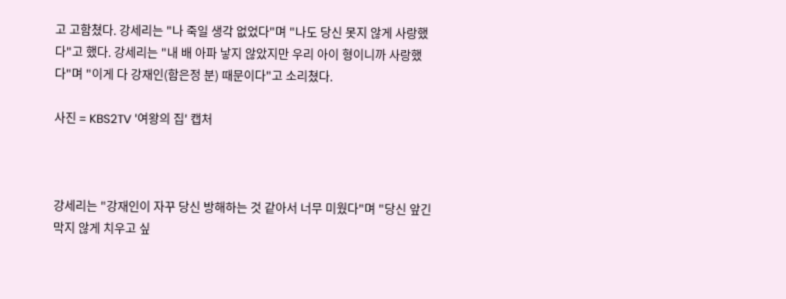고 고함쳤다. 강세리는 "나 죽일 생각 없었다"며 "나도 당신 못지 않게 사랑했다"고 했다. 강세리는 "내 배 아파 낳지 않았지만 우리 아이 형이니까 사랑했다"며 "이게 다 강재인(함은정 분) 때문이다"고 소리쳤다.

사진 = KBS2TV '여왕의 집' 캡처



강세리는 "강재인이 자꾸 당신 방해하는 것 같아서 너무 미웠다"며 "당신 앞긴 막지 않게 치우고 싶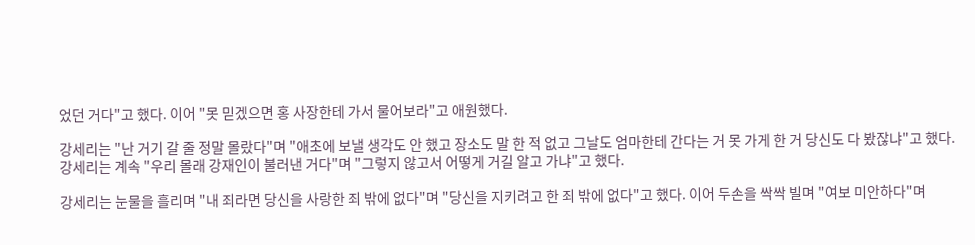었던 거다"고 했다. 이어 "못 믿겠으면 홍 사장한테 가서 물어보라"고 애원했다.

강세리는 "난 거기 갈 줄 정말 몰랐다"며 "애초에 보낼 생각도 안 했고 장소도 말 한 적 없고 그날도 엄마한테 간다는 거 못 가게 한 거 당신도 다 봤잖냐"고 했다. 강세리는 계속 "우리 몰래 강재인이 불러낸 거다"며 "그렇지 않고서 어떻게 거길 알고 가냐"고 했다.

강세리는 눈물을 흘리며 "내 죄라면 당신을 사랑한 죄 밖에 없다"며 "당신을 지키려고 한 죄 밖에 없다"고 했다. 이어 두손을 싹싹 빌며 "여보 미안하다"며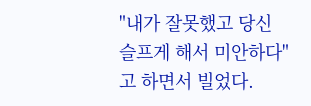"내가 잘못했고 당신 슬프게 해서 미안하다"고 하면서 빌었다.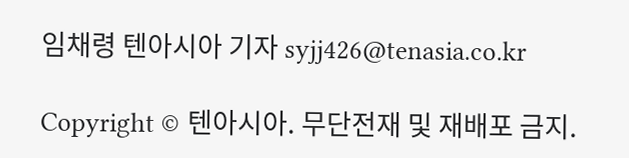임채령 텐아시아 기자 syjj426@tenasia.co.kr

Copyright © 텐아시아. 무단전재 및 재배포 금지.